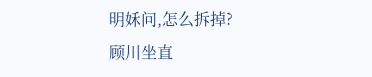明姀问,怎么拆掉?
顾川坐直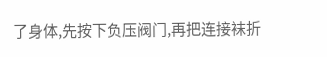了身体,先按下负压阀门,再把连接袜折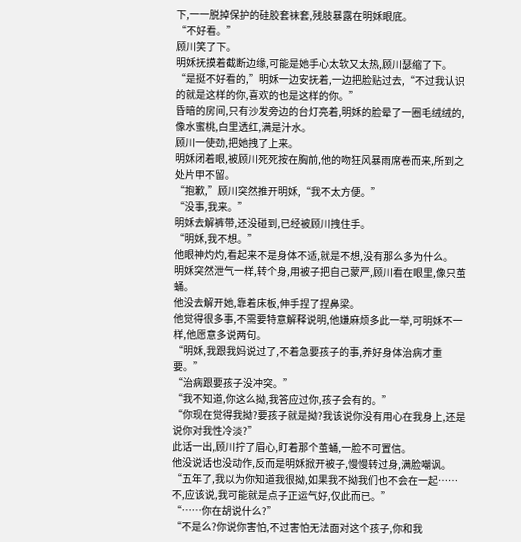下,一一脱掉保护的硅胶套袜套,残肢暴露在明姀眼底。
“不好看。”
顾川笑了下。
明姀抚摸着截断边缘,可能是她手心太软又太热,顾川瑟缩了下。
“是挺不好看的,”明姀一边安抚着,一边把脸贴过去,“不过我认识的就是这样的你,喜欢的也是这样的你。”
昏暗的房间,只有沙发旁边的台灯亮着,明姀的脸晕了一圈毛绒绒的,像水蜜桃,白里透红,满是汁水。
顾川一使劲,把她拽了上来。
明姀闭着眼,被顾川死死按在胸前,他的吻狂风暴雨席卷而来,所到之处片甲不留。
“抱歉,”顾川突然推开明姀,“我不太方便。”
“没事,我来。”
明姀去解裤带,还没碰到,已经被顾川拽住手。
“明姀,我不想。”
他眼神灼灼,看起来不是身体不适,就是不想,没有那么多为什么。
明姀突然泄气一样,转个身,用被子把自己蒙严,顾川看在眼里,像只茧蛹。
他没去解开她,靠着床板,伸手捏了捏鼻梁。
他觉得很多事,不需要特意解释说明,他嫌麻烦多此一举,可明姀不一样,他愿意多说两句。
“明姀,我跟我妈说过了,不着急要孩子的事,养好身体治病才重要。”
“治病跟要孩子没冲突。”
“我不知道,你这么拗,我答应过你,孩子会有的。”
“你现在觉得我拗?要孩子就是拗?我该说你没有用心在我身上,还是说你对我性冷淡?”
此话一出,顾川拧了眉心,盯着那个茧蛹,一脸不可置信。
他没说话也没动作,反而是明姀掀开被子,慢慢转过身,满脸嘲讽。
“五年了,我以为你知道我很拗,如果我不拗我们也不会在一起……不,应该说,我可能就是点子正运气好,仅此而已。”
“……你在胡说什么?”
“不是么?你说你害怕,不过害怕无法面对这个孩子,你和我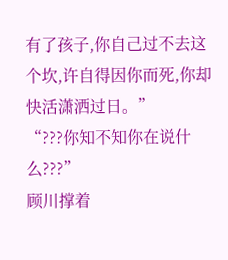有了孩子,你自己过不去这个坎,许自得因你而死,你却快活潇洒过日。”
“???你知不知你在说什么???”
顾川撑着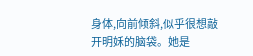身体,向前倾斜,似乎很想敲开明姀的脑袋。她是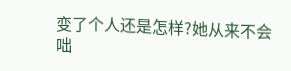变了个人还是怎样?她从来不会咄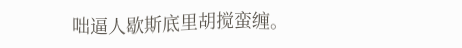咄逼人歇斯底里胡搅蛮缠。